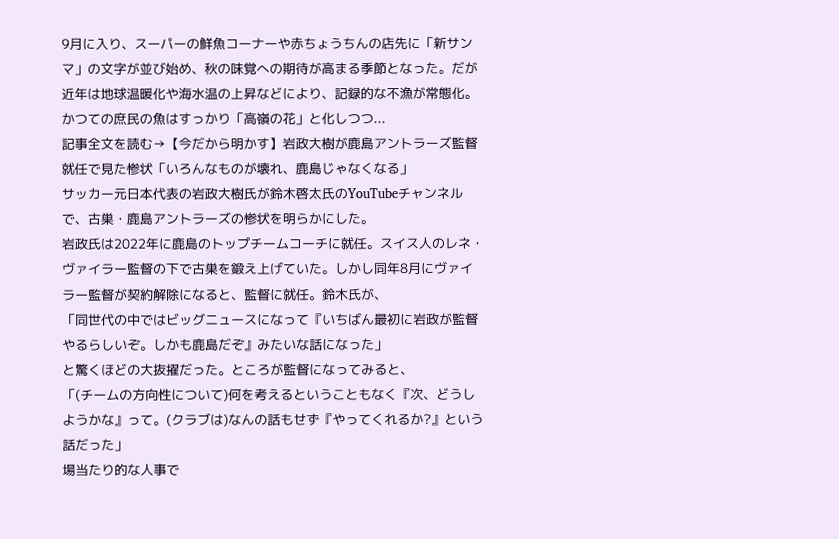9月に入り、スーパーの鮮魚コーナーや赤ちょうちんの店先に「新サンマ」の文字が並び始め、秋の味覚への期待が高まる季節となった。だが近年は地球温暖化や海水温の上昇などにより、記録的な不漁が常態化。かつての庶民の魚はすっかり「高嶺の花」と化しつつ...
記事全文を読む→【今だから明かす】岩政大樹が鹿島アントラーズ監督就任で見た惨状「いろんなものが壊れ、鹿島じゃなくなる」
サッカー元日本代表の岩政大樹氏が鈴木啓太氏のYouTubeチャンネルで、古巣・鹿島アントラーズの惨状を明らかにした。
岩政氏は2022年に鹿島のトップチームコーチに就任。スイス人のレネ・ヴァイラー監督の下で古巣を鍛え上げていた。しかし同年8月にヴァイラー監督が契約解除になると、監督に就任。鈴木氏が、
「同世代の中ではビッグニュースになって『いちばん最初に岩政が監督やるらしいぞ。しかも鹿島だぞ』みたいな話になった」
と驚くほどの大抜擢だった。ところが監督になってみると、
「(チームの方向性について)何を考えるということもなく『次、どうしようかな』って。(クラブは)なんの話もせず『やってくれるか?』という話だった」
場当たり的な人事で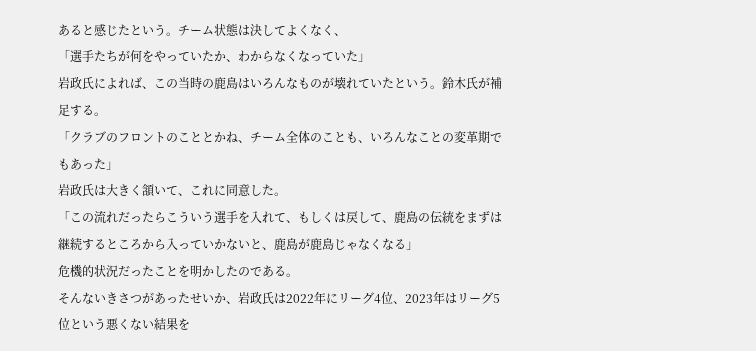あると感じたという。チーム状態は決してよくなく、
「選手たちが何をやっていたか、わからなくなっていた」
岩政氏によれば、この当時の鹿島はいろんなものが壊れていたという。鈴木氏が補足する。
「クラブのフロントのこととかね、チーム全体のことも、いろんなことの変革期でもあった」
岩政氏は大きく頷いて、これに同意した。
「この流れだったらこういう選手を入れて、もしくは戻して、鹿島の伝統をまずは継続するところから入っていかないと、鹿島が鹿島じゃなくなる」
危機的状況だったことを明かしたのである。
そんないきさつがあったせいか、岩政氏は2022年にリーグ4位、2023年はリーグ5位という悪くない結果を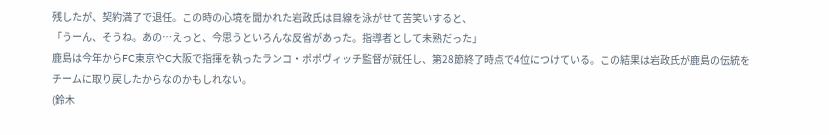残したが、契約満了で退任。この時の心境を聞かれた岩政氏は目線を泳がせて苦笑いすると、
「うーん、そうね。あの…えっと、今思うといろんな反省があった。指導者として未熟だった」
鹿島は今年からFC東京やC大阪で指揮を執ったランコ・ポポヴィッチ監督が就任し、第28節終了時点で4位につけている。この結果は岩政氏が鹿島の伝統をチームに取り戻したからなのかもしれない。
(鈴木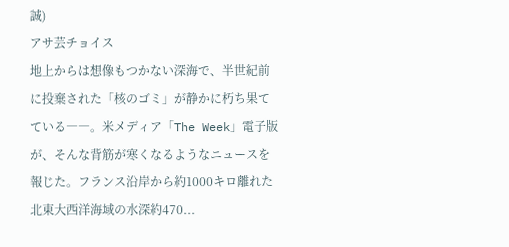誠)
アサ芸チョイス
地上からは想像もつかない深海で、半世紀前に投棄された「核のゴミ」が静かに朽ち果てている――。米メディア「The Week」電子版が、そんな背筋が寒くなるようなニュースを報じた。フランス沿岸から約1000キロ離れた北東大西洋海域の水深約470...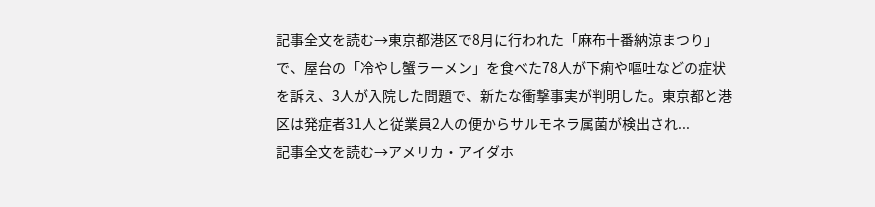記事全文を読む→東京都港区で8月に行われた「麻布十番納涼まつり」で、屋台の「冷やし蟹ラーメン」を食べた78人が下痢や嘔吐などの症状を訴え、3人が入院した問題で、新たな衝撃事実が判明した。東京都と港区は発症者31人と従業員2人の便からサルモネラ属菌が検出され...
記事全文を読む→アメリカ・アイダホ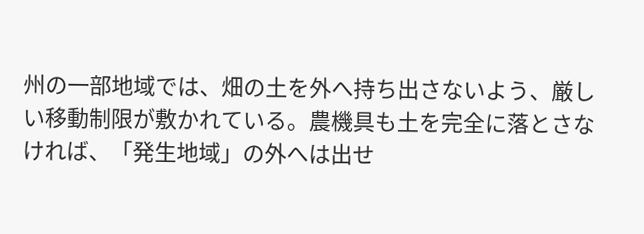州の一部地域では、畑の土を外へ持ち出さないよう、厳しい移動制限が敷かれている。農機具も土を完全に落とさなければ、「発生地域」の外へは出せ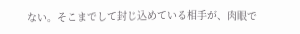ない。そこまでして封じ込めている相手が、肉眼で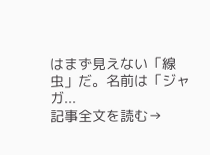はまず見えない「線虫」だ。名前は「ジャガ...
記事全文を読む→